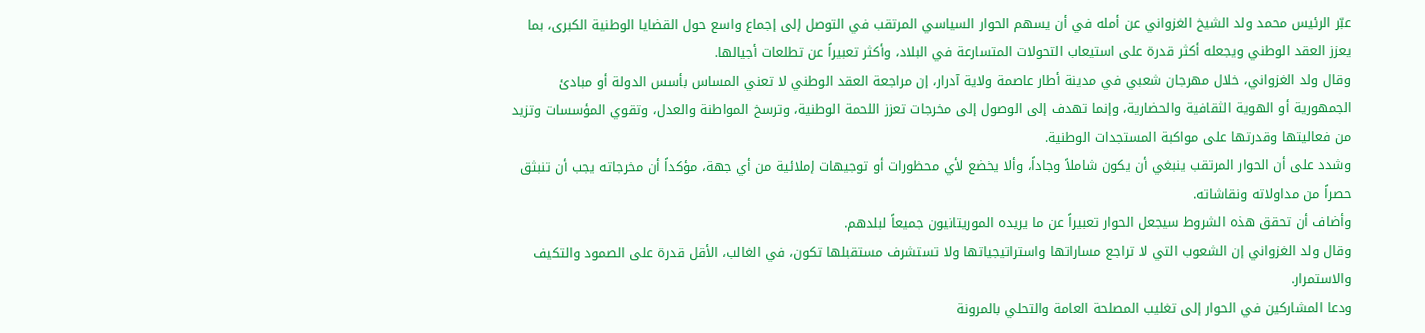عبّر الرئيس محمد ولد الشيخ الغزواني عن أمله في أن يسهم الحوار السياسي المرتقب في التوصل إلى إجماع واسع حول القضايا الوطنية الكبرى، بما يعزز العقد الوطني ويجعله أكثر قدرة على استيعاب التحولات المتسارعة في البلاد، وأكثر تعبيراً عن تطلعات أجيالها.
وقال ولد الغزواني، خلال مهرجان شعبي في مدينة أطار عاصمة ولاية آدرار، إن مراجعة العقد الوطني لا تعني المساس بأسس الدولة أو مبادئ الجمهورية أو الهوية الثقافية والحضارية، وإنما تهدف إلى الوصول إلى مخرجات تعزز اللحمة الوطنية، وترسخ المواطنة والعدل، وتقوي المؤسسات وتزيد من فعاليتها وقدرتها على مواكبة المستجدات الوطنية.
وشدد على أن الحوار المرتقب ينبغي أن يكون شاملاً وجاداً، وألا يخضع لأي محظورات أو توجيهات إملائية من أي جهة، مؤكداً أن مخرجاته يجب أن تنبثق حصراً من مداولاته ونقاشاته.
وأضاف أن تحقق هذه الشروط سيجعل الحوار تعبيراً عن ما يريده الموريتانيون جميعاً لبلدهم.
وقال ولد الغزواني إن الشعوب التي لا تراجع مساراتها واستراتيجياتها ولا تستشرف مستقبلها تكون، في الغالب، الأقل قدرة على الصمود والتكيف والاستمرار.
ودعا المشاركين في الحوار إلى تغليب المصلحة العامة والتحلي بالمرونة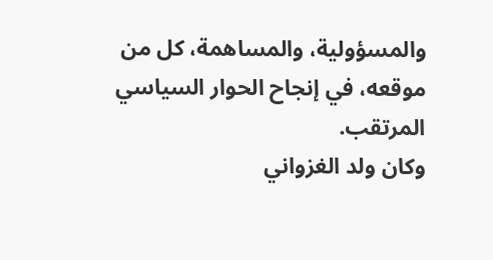والمسؤولية، والمساهمة، كل من موقعه، في إنجاح الحوار السياسي المرتقب.
وكان ولد الغزواني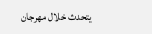يتحدث خلال مهرجان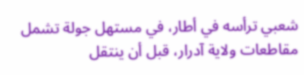شعبي ترأسه في أطار، في مستهل جولة تشمل مقاطعات ولاية آدرار، قبل أن ينتقل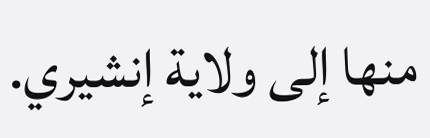منها إلى ولاية إنشيري.